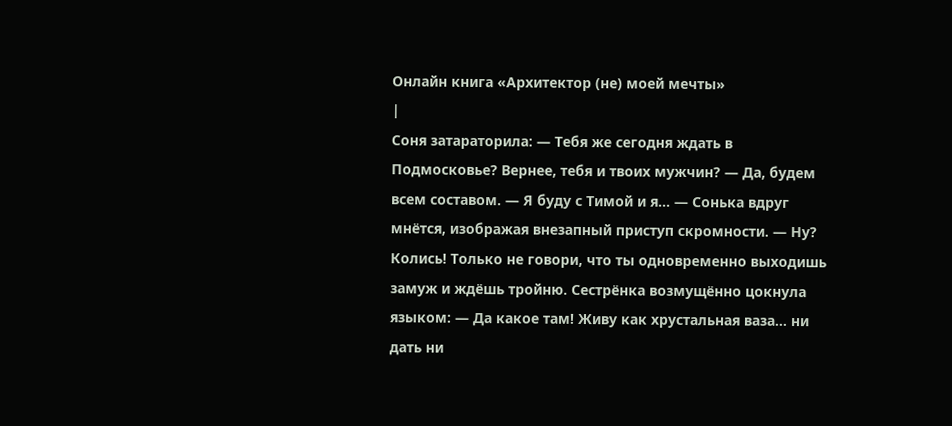Онлайн книга «Архитектор (не) моей мечты»
|
Соня затараторила: — Тебя же сегодня ждать в Подмосковье? Вернее, тебя и твоих мужчин? — Да, будем всем составом. — Я буду с Тимой и я… — Сонька вдруг мнётся, изображая внезапный приступ скромности. — Ну? Колись! Только не говори, что ты одновременно выходишь замуж и ждёшь тройню. Сестрёнка возмущённо цокнула языком: — Да какое там! Живу как хрустальная ваза… ни дать ни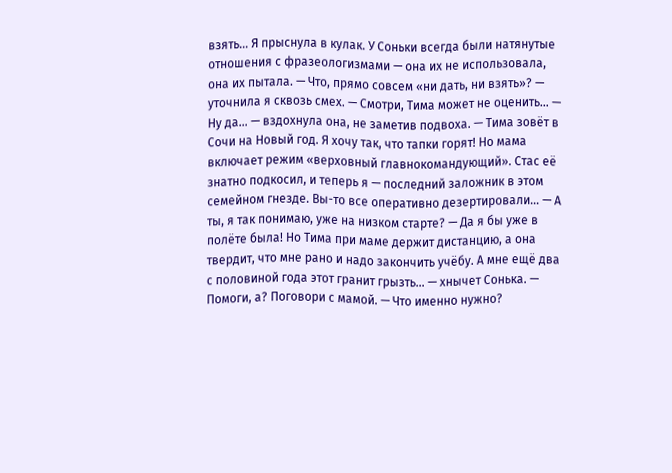взять… Я прыснула в кулак. У Соньки всегда были натянутые отношения с фразеологизмами — она их не использовала, она их пытала. — Что, прямо совсем «ни дать, ни взять»? — уточнила я сквозь смех. — Смотри, Тима может не оценить… — Ну да… — вздохнула она, не заметив подвоха. — Тима зовёт в Сочи на Новый год. Я хочу так, что тапки горят! Но мама включает режим «верховный главнокомандующий». Стас её знатно подкосил, и теперь я — последний заложник в этом семейном гнезде. Вы-то все оперативно дезертировали… — А ты, я так понимаю, уже на низком старте? — Да я бы уже в полёте была! Но Тима при маме держит дистанцию, а она твердит, что мне рано и надо закончить учёбу. А мне ещё два с половиной года этот гранит грызть… — хнычет Сонька. — Помоги, а? Поговори с мамой. — Что именно нужно?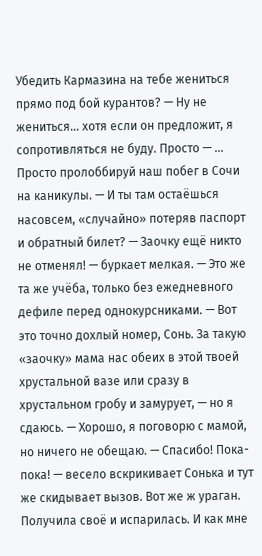Убедить Кармазина на тебе жениться прямо под бой курантов? — Ну не жениться… хотя если он предложит, я сопротивляться не буду. Просто — … Просто пролоббируй наш побег в Сочи на каникулы. — И ты там остаёшься насовсем, «случайно» потеряв паспорт и обратный билет? — Заочку ещё никто не отменял! — буркает мелкая. — Это же та же учёба, только без ежедневного дефиле перед однокурсниками. — Вот это точно дохлый номер, Сонь. За такую «заочку» мама нас обеих в этой твоей хрустальной вазе или сразу в хрустальном гробу и замурует, — но я сдаюсь. — Хорошо, я поговорю с мамой, но ничего не обещаю. — Спасибо! Пока-пока! — весело вскрикивает Сонька и тут же скидывает вызов. Вот же ж ураган. Получила своё и испарилась. И как мне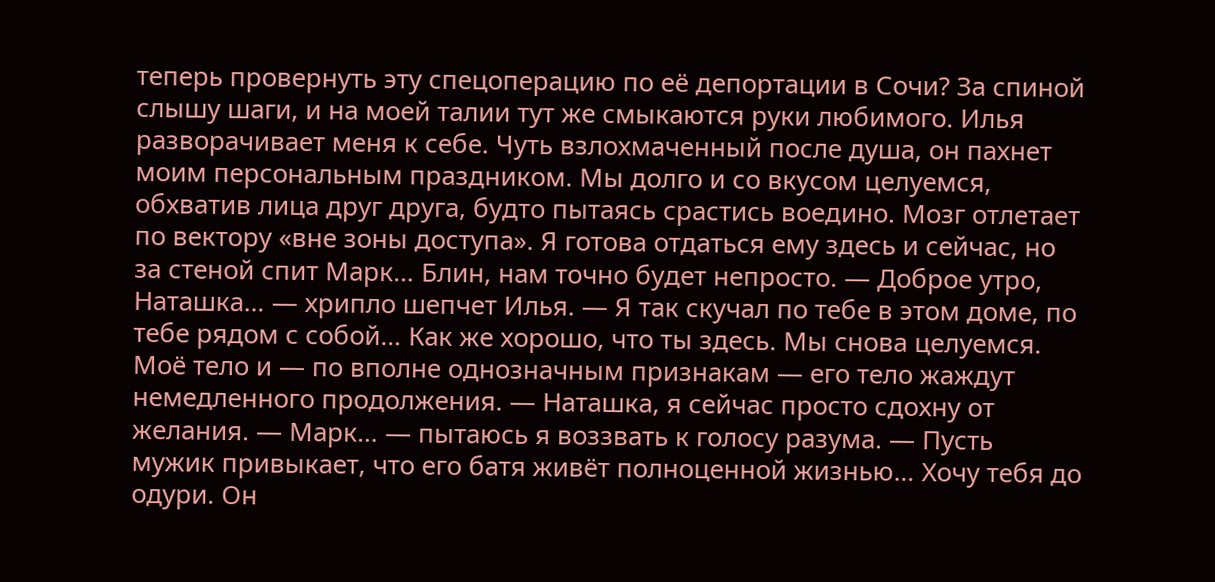теперь провернуть эту спецоперацию по её депортации в Сочи? За спиной слышу шаги, и на моей талии тут же смыкаются руки любимого. Илья разворачивает меня к себе. Чуть взлохмаченный после душа, он пахнет моим персональным праздником. Мы долго и со вкусом целуемся, обхватив лица друг друга, будто пытаясь срастись воедино. Мозг отлетает по вектору «вне зоны доступа». Я готова отдаться ему здесь и сейчас, но за стеной спит Марк… Блин, нам точно будет непросто. — Доброе утро, Наташка… — хрипло шепчет Илья. — Я так скучал по тебе в этом доме, по тебе рядом с собой… Как же хорошо, что ты здесь. Мы снова целуемся. Моё тело и — по вполне однозначным признакам — его тело жаждут немедленного продолжения. — Наташка, я сейчас просто сдохну от желания. — Марк… — пытаюсь я воззвать к голосу разума. — Пусть мужик привыкает, что его батя живёт полноценной жизнью… Хочу тебя до одури. Он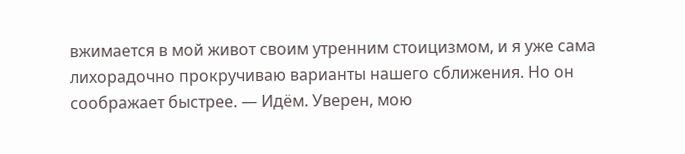вжимается в мой живот своим утренним стоицизмом, и я уже сама лихорадочно прокручиваю варианты нашего сближения. Но он соображает быстрее. — Идём. Уверен, мою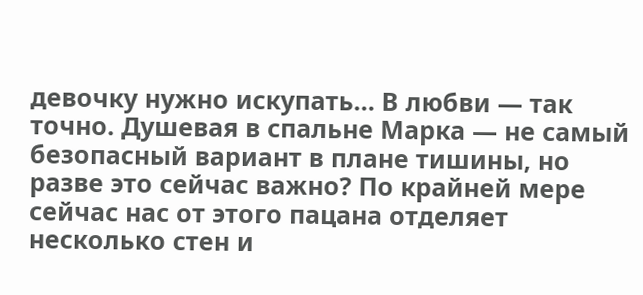девочку нужно искупать… В любви — так точно. Душевая в спальне Марка — не самый безопасный вариант в плане тишины, но разве это сейчас важно? По крайней мере сейчас нас от этого пацана отделяет несколько стен и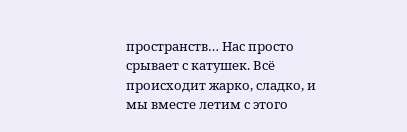пространств… Нас просто срывает с катушек. Всё происходит жарко, сладко, и мы вместе летим с этого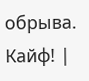обрыва. Кайф! |